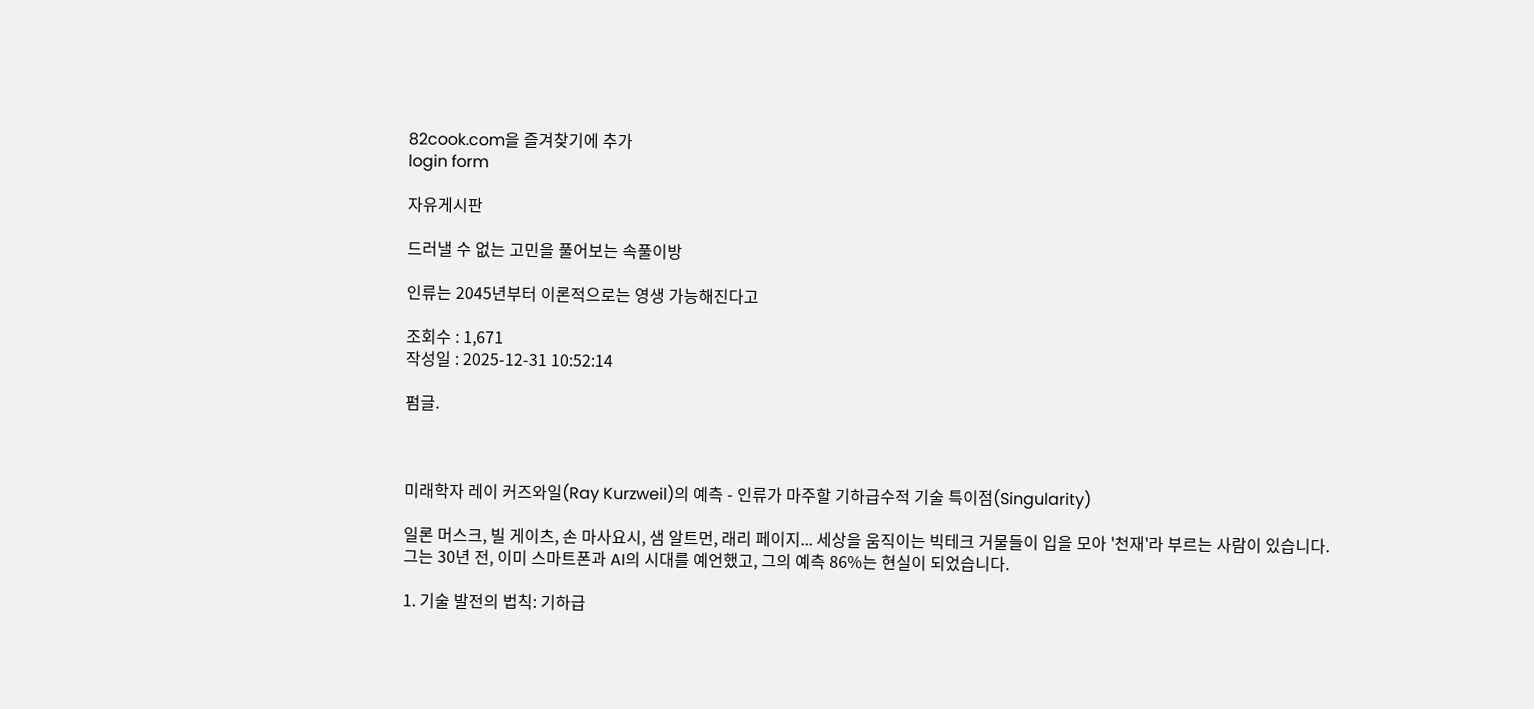82cook.com을 즐겨찾기에 추가
login form

자유게시판

드러낼 수 없는 고민을 풀어보는 속풀이방

인류는 2045년부터 이론적으로는 영생 가능해진다고

조회수 : 1,671
작성일 : 2025-12-31 10:52:14

펌글.



미래학자 레이 커즈와일(Ray Kurzweil)의 예측 - 인류가 마주할 기하급수적 기술 특이점(Singularity)

일론 머스크, 빌 게이츠, 손 마사요시, 샘 알트먼, 래리 페이지... 세상을 움직이는 빅테크 거물들이 입을 모아 '천재'라 부르는 사람이 있습니다.
그는 30년 전, 이미 스마트폰과 AI의 시대를 예언했고, 그의 예측 86%는 현실이 되었습니다.

1. 기술 발전의 법칙: 기하급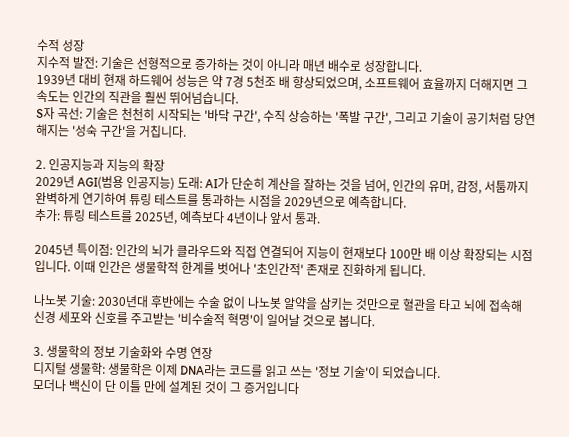수적 성장
지수적 발전: 기술은 선형적으로 증가하는 것이 아니라 매년 배수로 성장합니다.
1939년 대비 현재 하드웨어 성능은 약 7경 5천조 배 향상되었으며, 소프트웨어 효율까지 더해지면 그 속도는 인간의 직관을 훨씬 뛰어넘습니다.
S자 곡선: 기술은 천천히 시작되는 '바닥 구간', 수직 상승하는 '폭발 구간', 그리고 기술이 공기처럼 당연해지는 '성숙 구간'을 거칩니다.

2. 인공지능과 지능의 확장
2029년 AGI(범용 인공지능) 도래: AI가 단순히 계산을 잘하는 것을 넘어, 인간의 유머, 감정, 서툼까지 완벽하게 연기하여 튜링 테스트를 통과하는 시점을 2029년으로 예측합니다.
추가: 튜링 테스트를 2025년, 예측보다 4년이나 앞서 통과.

2045년 특이점: 인간의 뇌가 클라우드와 직접 연결되어 지능이 현재보다 100만 배 이상 확장되는 시점입니다. 이때 인간은 생물학적 한계를 벗어나 '초인간적' 존재로 진화하게 됩니다.

나노봇 기술: 2030년대 후반에는 수술 없이 나노봇 알약을 삼키는 것만으로 혈관을 타고 뇌에 접속해 신경 세포와 신호를 주고받는 '비수술적 혁명'이 일어날 것으로 봅니다.

3. 생물학의 정보 기술화와 수명 연장
디지털 생물학: 생물학은 이제 DNA라는 코드를 읽고 쓰는 '정보 기술'이 되었습니다.
모더나 백신이 단 이틀 만에 설계된 것이 그 증거입니다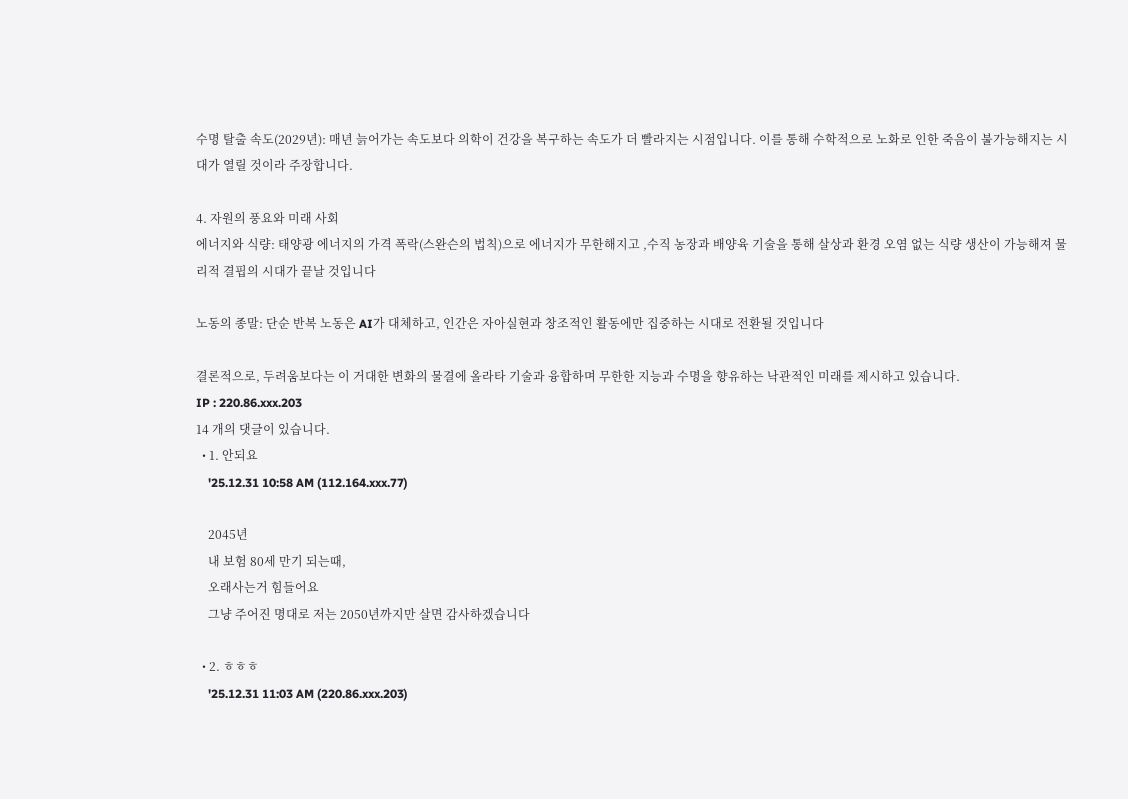수명 탈출 속도(2029년): 매년 늙어가는 속도보다 의학이 건강을 복구하는 속도가 더 빨라지는 시점입니다. 이를 통해 수학적으로 노화로 인한 죽음이 불가능해지는 시대가 열릴 것이라 주장합니다.

4. 자원의 풍요와 미래 사회
에너지와 식량: 태양광 에너지의 가격 폭락(스완슨의 법칙)으로 에너지가 무한해지고 ,수직 농장과 배양육 기술을 통해 살상과 환경 오염 없는 식량 생산이 가능해져 물리적 결핍의 시대가 끝날 것입니다

노동의 종말: 단순 반복 노동은 AI가 대체하고, 인간은 자아실현과 창조적인 활동에만 집중하는 시대로 전환될 것입니다

결론적으로, 두려움보다는 이 거대한 변화의 물결에 올라타 기술과 융합하며 무한한 지능과 수명을 향유하는 낙관적인 미래를 제시하고 있습니다.
IP : 220.86.xxx.203
14 개의 댓글이 있습니다.
  • 1. 안되요
    '25.12.31 10:58 AM (112.164.xxx.77)

    2045년
    내 보험 80세 만기 되는때,
    오래사는거 힘들어요
    그냥 주어진 명대로 저는 2050년까지만 살면 감사하겠습니다

  • 2. ㅎㅎㅎ
    '25.12.31 11:03 AM (220.86.xxx.203)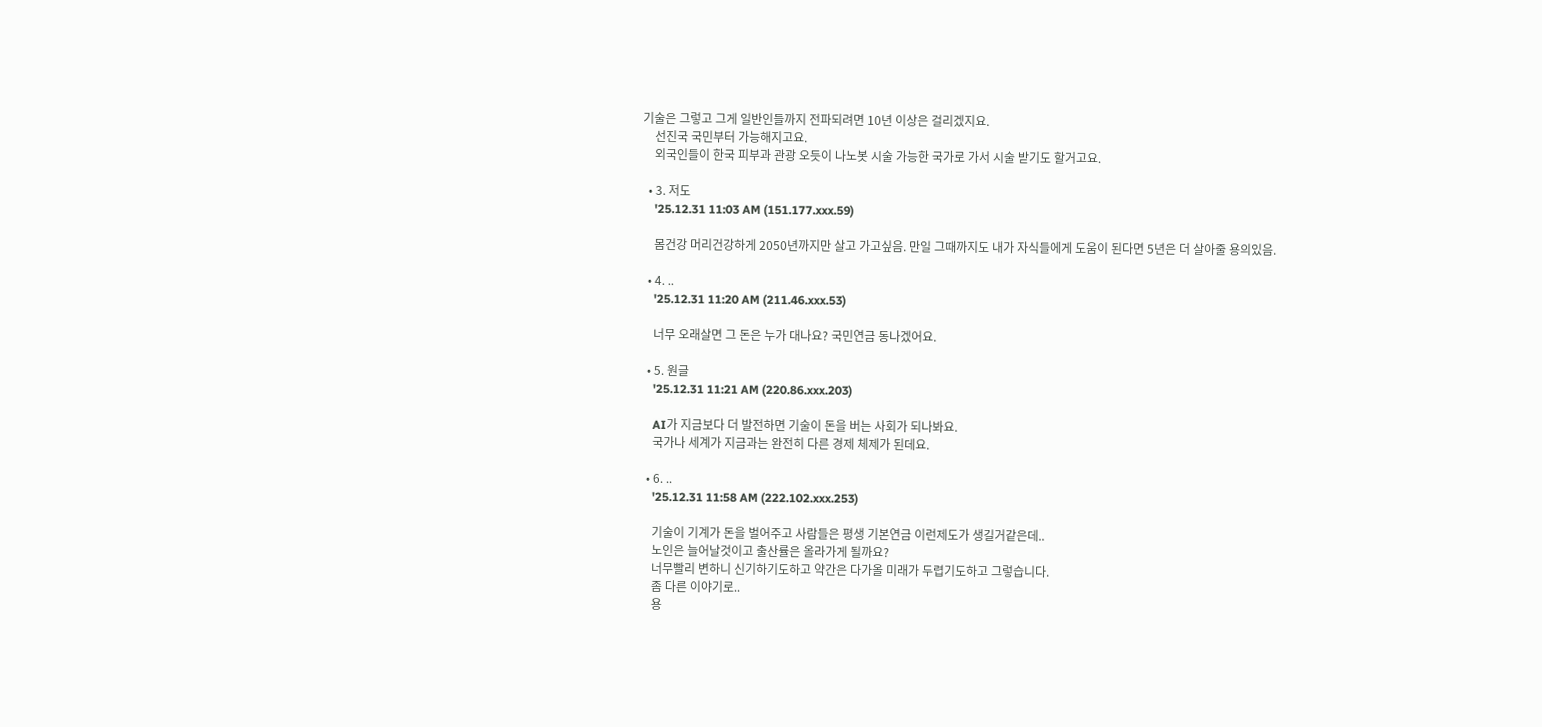기술은 그렇고 그게 일반인들까지 전파되려면 10년 이상은 걸리겠지요.
    선진국 국민부터 가능해지고요.
    외국인들이 한국 피부과 관광 오듯이 나노봇 시술 가능한 국가로 가서 시술 받기도 할거고요.

  • 3. 저도
    '25.12.31 11:03 AM (151.177.xxx.59)

    몸건강 머리건강하게 2050년까지만 살고 가고싶음. 만일 그때까지도 내가 자식들에게 도움이 된다면 5년은 더 살아줄 용의있음.

  • 4. ..
    '25.12.31 11:20 AM (211.46.xxx.53)

    너무 오래살면 그 돈은 누가 대나요? 국민연금 동나겠어요.

  • 5. 원글
    '25.12.31 11:21 AM (220.86.xxx.203)

    AI가 지금보다 더 발전하면 기술이 돈을 버는 사회가 되나봐요.
    국가나 세계가 지금과는 완전히 다른 경제 체제가 된데요.

  • 6. ..
    '25.12.31 11:58 AM (222.102.xxx.253)

    기술이 기계가 돈을 벌어주고 사람들은 평생 기본연금 이런제도가 생길거같은데..
    노인은 늘어날것이고 출산률은 올라가게 될까요?
    너무빨리 변하니 신기하기도하고 약간은 다가올 미래가 두렵기도하고 그렇습니다.
    좀 다른 이야기로..
    용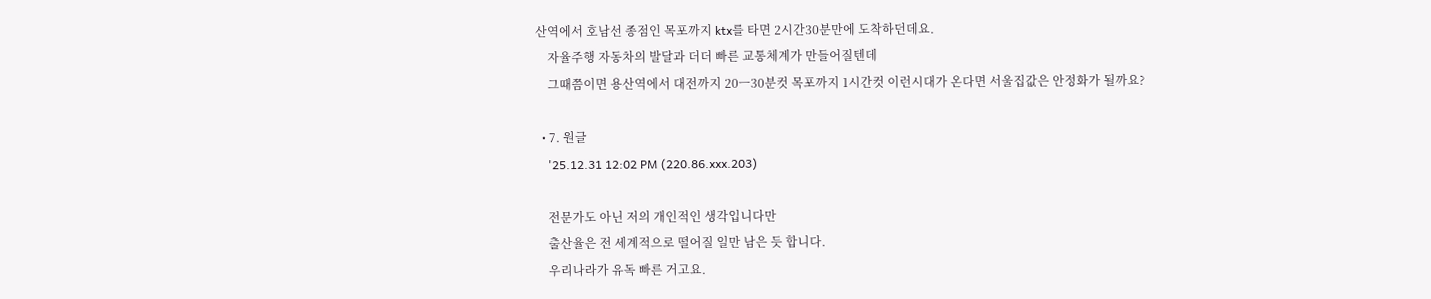산역에서 호남선 종점인 목포까지 ktx를 타면 2시간30분만에 도착하던데요.
    자율주행 자동차의 발달과 더더 빠른 교통체계가 만들어질텐데
    그때쯤이면 용산역에서 대전까지 20ㅡ30분컷 목포까지 1시간컷 이런시대가 온다면 서울집값은 안정화가 될까요?

  • 7. 원글
    '25.12.31 12:02 PM (220.86.xxx.203)

    전문가도 아닌 저의 개인적인 생각입니다만
    출산율은 전 세계적으로 떨어질 일만 남은 듯 합니다.
    우리나라가 유독 빠른 거고요.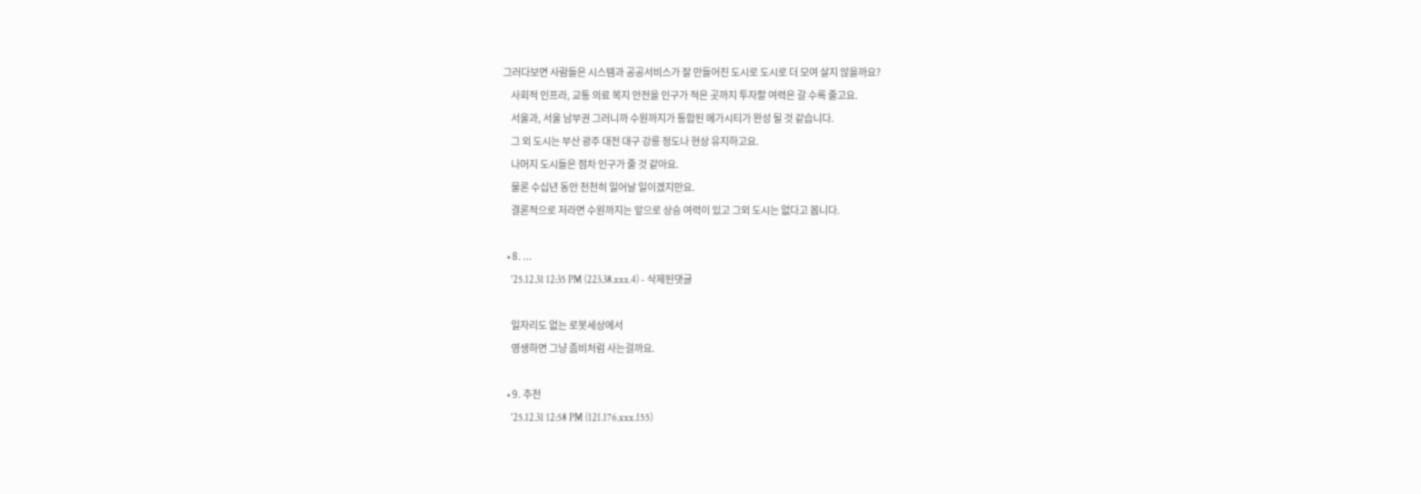그러다보면 사람들은 시스템과 공공서비스가 잘 만들어진 도시로 도시로 더 모여 살지 않을까요?
    사회적 인프라, 교통 의료 복지 안전을 인구가 적은 곳까지 투자할 여력은 갈 수록 줄고요.
    서울과, 서울 남부권 그러니까 수원까지가 통합된 메가시티가 완성 될 것 같습니다.
    그 외 도시는 부산 광주 대전 대구 강릉 정도나 현상 유지하고요.
    나머지 도시들은 점차 인구가 줄 것 같아요.
    물론 수십년 동안 천천히 일어날 일이겠지만요.
    결론적으로 저라면 수원까지는 앞으로 상승 여력이 있고 그외 도시는 없다고 봅니다.

  • 8. ...
    '25.12.31 12:35 PM (223.38.xxx.4) - 삭제된댓글

    일자리도 없는 로봇세상에서
    영생하면 그냥 좀비처럼 사는걸까요.

  • 9. 추천
    '25.12.31 12:58 PM (121.176.xxx.155)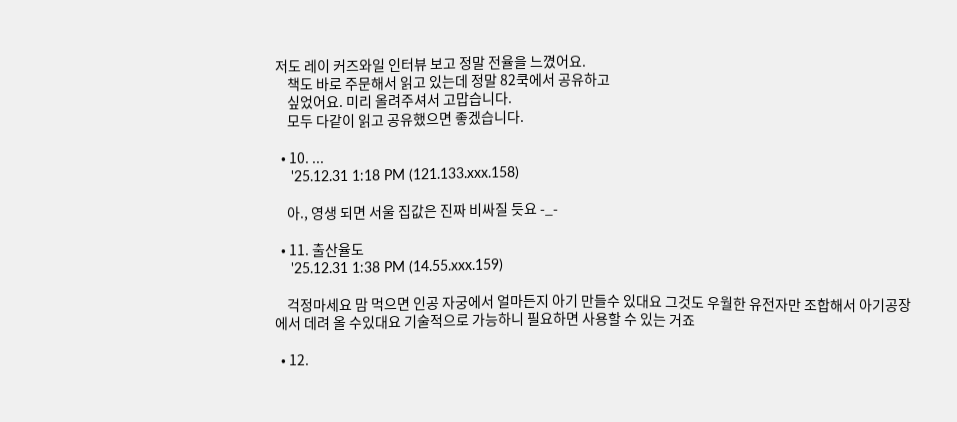저도 레이 커즈와일 인터뷰 보고 정말 전율을 느꼈어요.
    책도 바로 주문해서 읽고 있는데 정말 82쿡에서 공유하고
    싶었어요. 미리 올려주셔서 고맙습니다.
    모두 다같이 읽고 공유했으면 좋겠습니다.

  • 10. ...
    '25.12.31 1:18 PM (121.133.xxx.158)

    아., 영생 되면 서울 집값은 진짜 비싸질 듯요 -_-

  • 11. 출산율도
    '25.12.31 1:38 PM (14.55.xxx.159)

    걱정마세요 맘 먹으면 인공 자궁에서 얼마든지 아기 만들수 있대요 그것도 우월한 유전자만 조합해서 아기공장에서 데려 올 수있대요 기술적으로 가능하니 필요하면 사용할 수 있는 거죠

  • 12.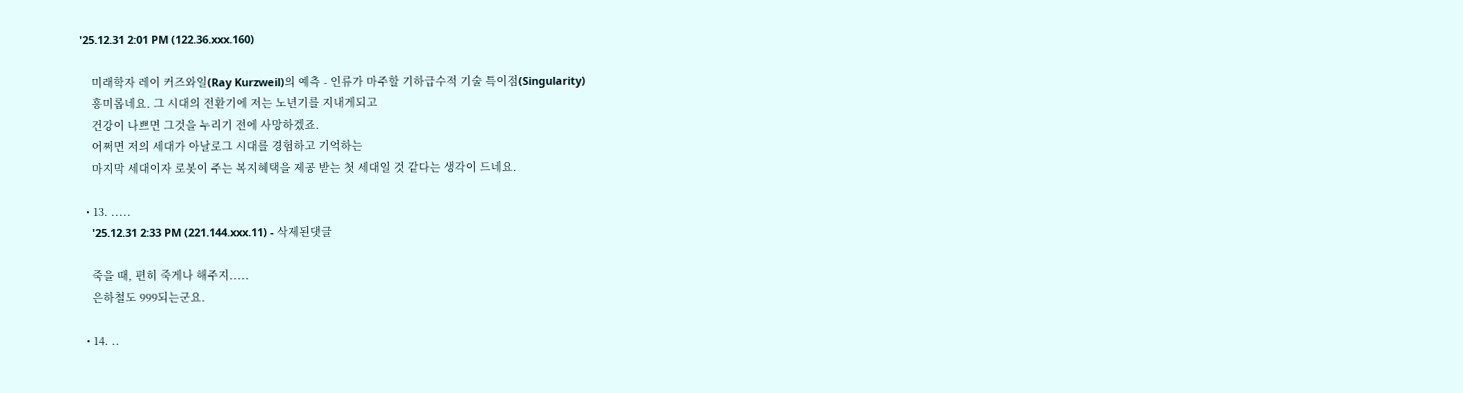'25.12.31 2:01 PM (122.36.xxx.160)

    미래학자 레이 커즈와일(Ray Kurzweil)의 예측 - 인류가 마주할 기하급수적 기술 특이점(Singularity)
    흥미롭네요. 그 시대의 전환기에 저는 노년기를 지내게되고
    건강이 나쁘면 그것을 누리기 전에 사망하겠죠.
    어쩌면 저의 세대가 아날로그 시대를 경험하고 기억하는
    마지막 세대이자 로봇이 주는 복지혜택을 제공 받는 첫 세대일 것 같다는 생각이 드네요.

  • 13. .....
    '25.12.31 2:33 PM (221.144.xxx.11) - 삭제된댓글

    죽을 때, 편히 죽게나 해주지.....
    은하철도 999되는군요.

  • 14. ..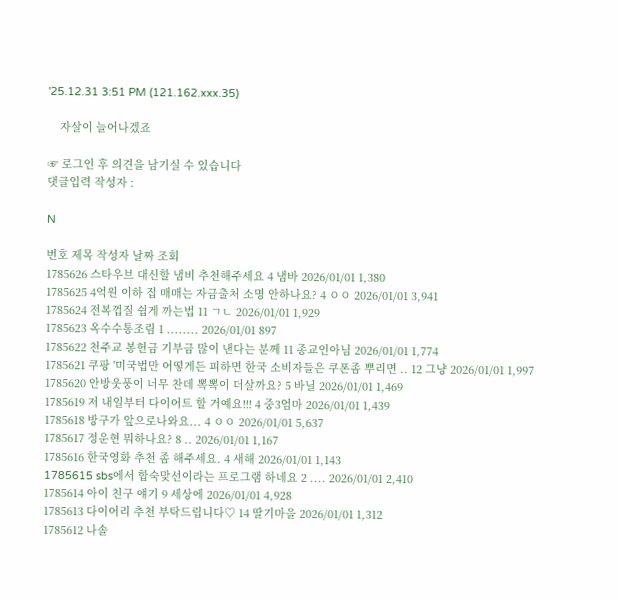'25.12.31 3:51 PM (121.162.xxx.35)

    자살이 늘어나겠죠

☞ 로그인 후 의견을 남기실 수 있습니다
댓글입력 작성자 :

N

번호 제목 작성자 날짜 조회
1785626 스타우브 대신할 냄비 추천해주세요 4 냄바 2026/01/01 1,380
1785625 4억원 이하 집 매매는 자금출처 소명 안하나요? 4 ㅇㅇ 2026/01/01 3,941
1785624 전복껍질 쉽게 까는법 11 ㄱㄴ 2026/01/01 1,929
1785623 옥수수통조림 1 ........ 2026/01/01 897
1785622 천주교 봉헌금 기부금 많이 낸다는 분께 11 종교인아님 2026/01/01 1,774
1785621 쿠팡 '미국법만 어떻게든 피하면 한국 소비자들은 쿠폰좀 뿌리면 .. 12 그냥 2026/01/01 1,997
1785620 안방웃풍이 너무 찬데 뽁뽁이 더살까요? 5 바닐 2026/01/01 1,469
1785619 저 내일부터 다이어트 할 거예요!!! 4 중3엄마 2026/01/01 1,439
1785618 방구가 앞으로나와요... 4 ㅇㅇ 2026/01/01 5,637
1785617 정운현 뭐하나요? 8 .. 2026/01/01 1,167
1785616 한국영화 추천 좀 해주세요. 4 새해 2026/01/01 1,143
1785615 sbs에서 합숙맞선이라는 프로그램 하네요 2 .... 2026/01/01 2,410
1785614 아이 친구 얘기 9 세상에 2026/01/01 4,928
1785613 다이어리 추천 부탁드립니다♡ 14 딸기마을 2026/01/01 1,312
1785612 나솔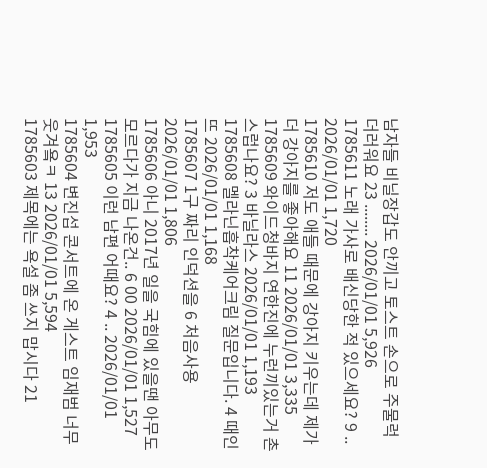남자들 비닐장갑도 안끼고 토스트 손으로 주물럭 더러워요 23 ........ 2026/01/01 5,926
1785611 노래 가사로 배신당한 적 있으세요? 9 .. 2026/01/01 1,720
1785610 저도 애들 때문에 강아지 키우는데 제가 더 강아지를 좋아해요 11 2026/01/01 3,335
1785609 와이드청바지 연한진에 누런끼있는거 촌스럽나요? 3 바닐라스 2026/01/01 1,193
1785608 멜라닌흡착케어크림 질문입니다. 4 때인뜨 2026/01/01 1,168
1785607 1구 짜리 인덕션을 6 처음사용 2026/01/01 1,806
1785606 아니 2017년 일을 국힘에 있을땐 아무도 모르다가 지금 나온건.. 6 00 2026/01/01 1,527
1785605 이런 남편 어때요? 4 .. 2026/01/01 1,953
1785604 변진섭 콘서트에 온 게스트 임재범 너무 웃겨욬ㅋ 13 2026/01/01 5,594
1785603 제목에는 욕설 좀 쓰지 맙시다 21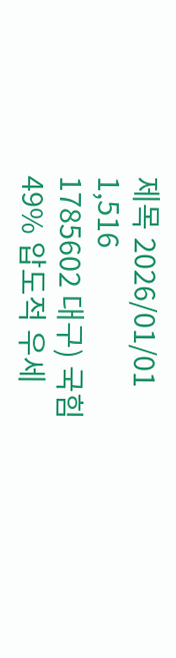제목 2026/01/01 1,516
1785602 대구) 국힘 49% 압도적 우세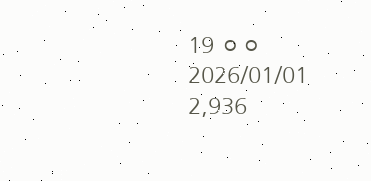19 ㅇㅇ 2026/01/01 2,936